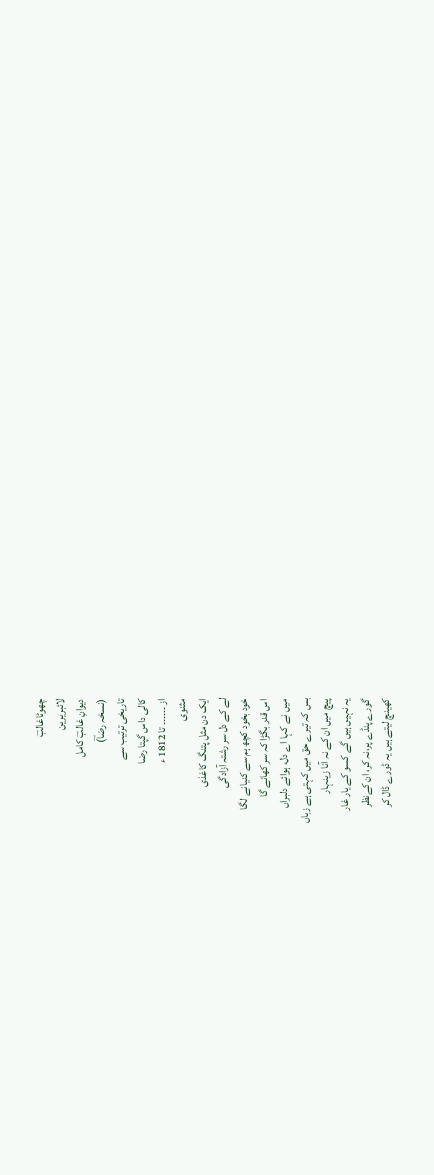چھوٹاغالبؔ
لائبریرین
دیوانِ غالبؔ کامل
(نسخہ رضاؔ)
تاریخی ترتیب سے
کالی داس گپتا رضا
از ۔۔۔۔۔۔ تا 1812 ء
مثنوی
ایک دن مثل پتنگ کاغذی
لے کے دل سر رشتہ آزادگی
خود بخود کچھ ہم سے کنیانے لگا
اس قدر بگڑا کہ سر کھانے گا
میں نے کہا اے دل، ہوائے دلبراں
بس کہ تیرے حق میں کہتی ہے زباں
پیچ میں ان کے نہ آنا زینہار
یہ نہیں ہیں گے کسو کے یار غار
گورے پنڈے پر،نہ کر، ان کےنظر
کھینچ لیتے ہیں یہ ڈورے ڈال کر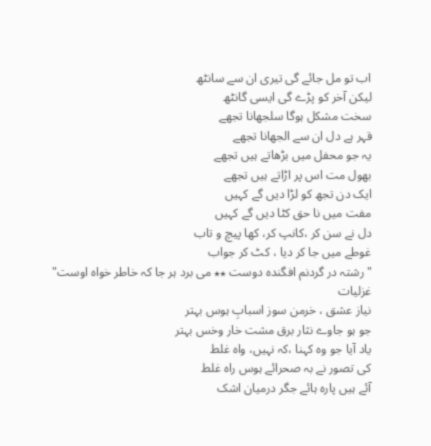اب تو مل جائے گی تیری ان سے سانٹھ
لیکن آخر کو پڑے گی ایسی گانٹھ
سخت مشکل ہوگا سلجھانا تجھے
قہر ہے دل ان سے الجھانا تجھے
یہ جو محفل میں بڑھاتے ہیں تجھے
بھول مت اس پر اڑاتے ہیں تجھے
ایک دن تجھ کو لڑا دیں گے کہیں
مفت میں نا حق کٹا دیں گے کہیں
دل نے سن کر ،کانپ کر، کھا پیچ و تاب
غوطے میں جا کر دیا ، کٹ کر جواب
"رشتہ در گردنم افگندہ دوست ٭٭ می برد ہر جا کہ خاطر خواہ اوست"
غزلیات
نیاز عشق ، خرمن سوز اسبابِ ہوس بہتر
جو ہو جاوے نثار برق مشت خار وخس بہتر
یاد آیا جو وہ کہنا ،کہ نہیں، واہ غلط
کی تصور نے بہ صحرائے ہوس راہ غلط
آئے ہیں پارہ ہائے جگر درمیان اشک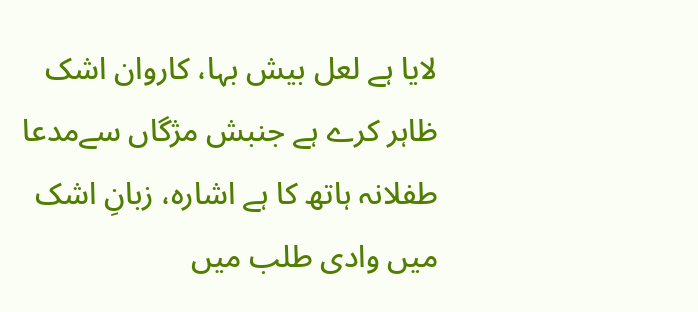لایا ہے لعل بیش بہا، کاروان اشک
ظاہر کرے ہے جنبش مژگاں سےمدعا
طفلانہ ہاتھ کا ہے اشارہ، زبانِ اشک
میں وادی طلب میں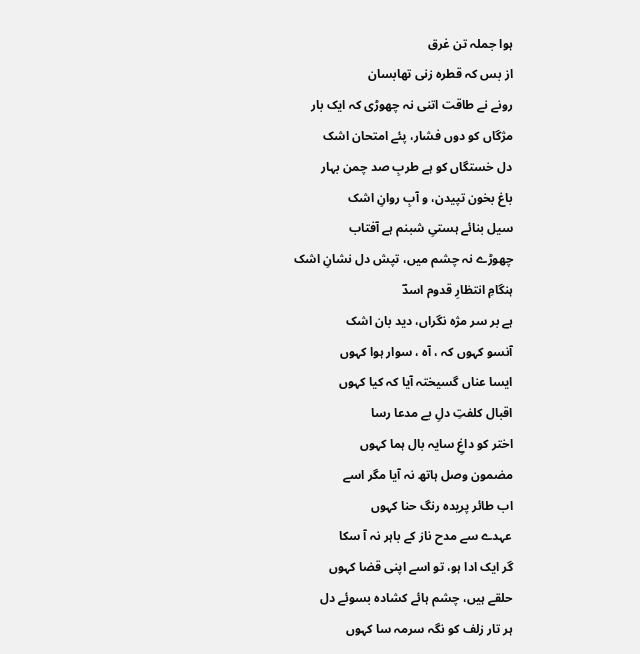ہوا جملہ تن غرق
از بس کہ قطرہ زنی تھابسان
رونے نے طاقت اتنی نہ چھوڑی کہ ایک بار
مژگاں کو دوں فشار، پئے امتحان اشک
دل خستگاں کو ہے طربِ صد چمن بہار
باغ بخون تپیدن، و آبِ روانِ اشک
سیل بنائے ہستیِ شبنم ہے آفتاب
چھوڑے نہ چشم میں، تپش دل نشانِ اشک
ہنگامِ انتظارِ قدوم اسدؔ
ہے بر سر مژہ نگراں، دید بان اشک
آنسو کہوں کہ ، آہ ، سوار ہوا کہوں
ایسا عناں گسیختہ آیا کہ کیا کہوں
اقبال کلفتِ دلِ بے مدعا رسا
اختر کو داغِ سایہ بال ہما کہوں
مضمون وصل ہاتھ نہ آیا مگر اسے
اب طائر پریدہ رنگ حنا کہوں
عہدے سے مدح ناز کے باہر نہ آ سکا
گر ایک ادا ہو، تو اسے اپنی قضا کہوں
حلقے ہیں، چشم ہائے کشادہ بسوئے دل
ہر تار زلف کو نگہ سرمہ سا کہوں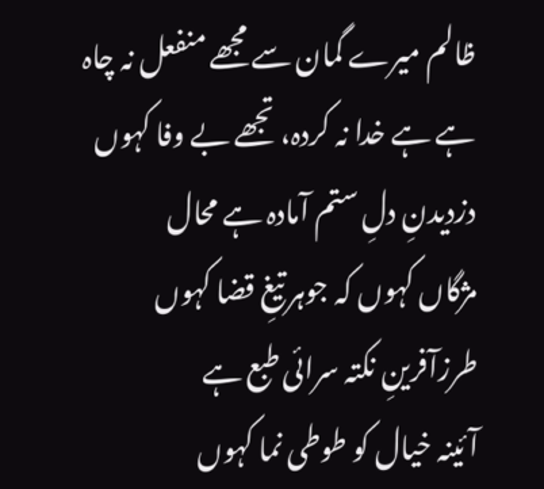ظالم میرے گمان سے مجھے منفعل نہ چاہ
ہے ہے خدا نہ کردہ، تجھے بے وفا کہوں
دزدیدنِ دلِ ستم آمادہ ہے محال
مژگاں کہوں کہ جوہر تیغِ قضا کہوں
طرزآفرینِ نکتہ سرائی طبع ہے
آئینہ خیال کو طوطی نما کہوں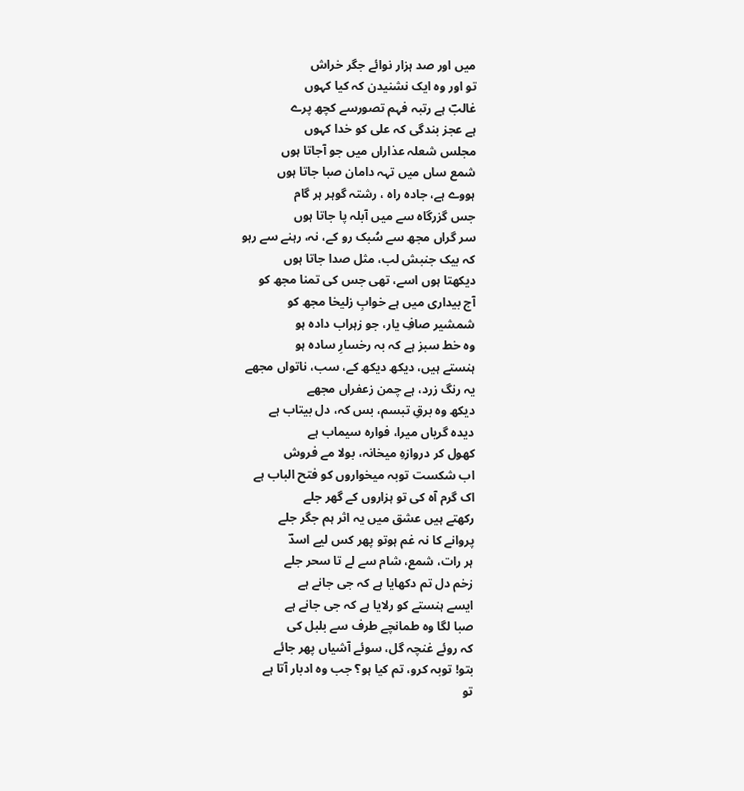میں اور صد ہزار نوائے جگر خراش
تو اور وہ ایک نشنیدن کہ کیا کہوں
غالبؔ ہے رتبہ فہم تصورسے کچھ پرے
ہے عجز بندگی کہ علی کو خدا کہوں
مجلس شعلہ عذاراں میں جو آجاتا ہوں
شمع ساں میں تہہ دامان صبا جاتا ہوں
ہووے ہے، جادہ راہ ، رشتہ گوہر ہر گام
جس گزرگاہ سے میں آبلہ پا جاتا ہوں
سر گراں مجھ سے سُبک رو کے، نہ، رہنے سے رہو
کہ بیک جنبش لب، مثل صدا جاتا ہوں
دیکھتا ہوں اسے، تھی جس کی تمنا مجھ کو
آج بیداری میں ہے خوابِ زلیخا مجھ کو
شمشیر صافِ یار، جو زہراب دادہ ہو
وہ خط سبز ہے کہ بہ رخسارِ سادہ ہو
ہنستے ہیں، دیکھ دیکھ کے، سب، ناتواں مجھے
یہ رنگ زرد، ہے چمن زعفراں مجھے
دیکھ وہ برقِ تبسم، بس کہ، دل بیتاب ہے
دیدہ گریاں میرا، فوارہ سیماب ہے
کھول کر دروازہِ میخانہ، بولا مے فروش
اب شکست توبہ میخواروں کو فتح الباب ہے
اک گرم آہ کی تو ہزاروں کے گھر جلے
رکھتے ہیں عشق میں یہ اثر ہم جگر جلے
پروانے کا نہ غم ہوتو پھر کس لیے اسدؔ
ہر رات، شمع، شام سے لے تا سحر جلے
زخم دل تم دکھایا ہے کہ جی جانے ہے
ایسے ہنستے کو رلایا ہے کہ جی جانے ہے
صبا لگا وہ طمانچے طرف سے بلبل کی
کہ روئے غنچہ گل، سوئے آشیاں پھر جائے
بتو! توبہ کرو، تم کیا ہو؟ جب وہ ادبار آتا ہے
تو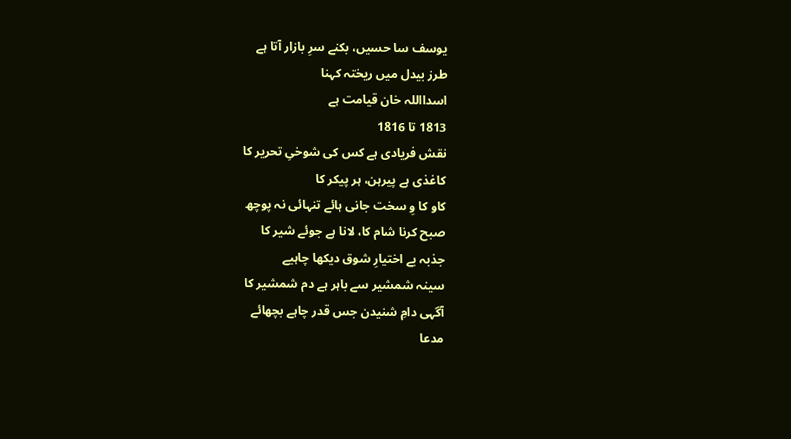یوسف سا حسیں، بکنے سرِ بازار آتا ہے
طرز بیدل میں ریختہ کہنا
اسدااللہ خان قیامت ہے
1813 تا 1816
نقش فریادی ہے کس کی شوخیِ تحریر کا
کاغذی ہے پیرہن، ہر پیکر کا
کاو کا وِ سخت جانی ہائے تنہائی نہ پوچھ
صبح کرنا شام کا، لانا ہے جوئے شیر کا
جذبہ بے اختیارِ شوق دیکھا چاہیے
سینہ شمشیر سے باہر ہے دم شمشیر کا
آگہی دامِ شنیدن جس قدر چاہے بچھائے
مدعا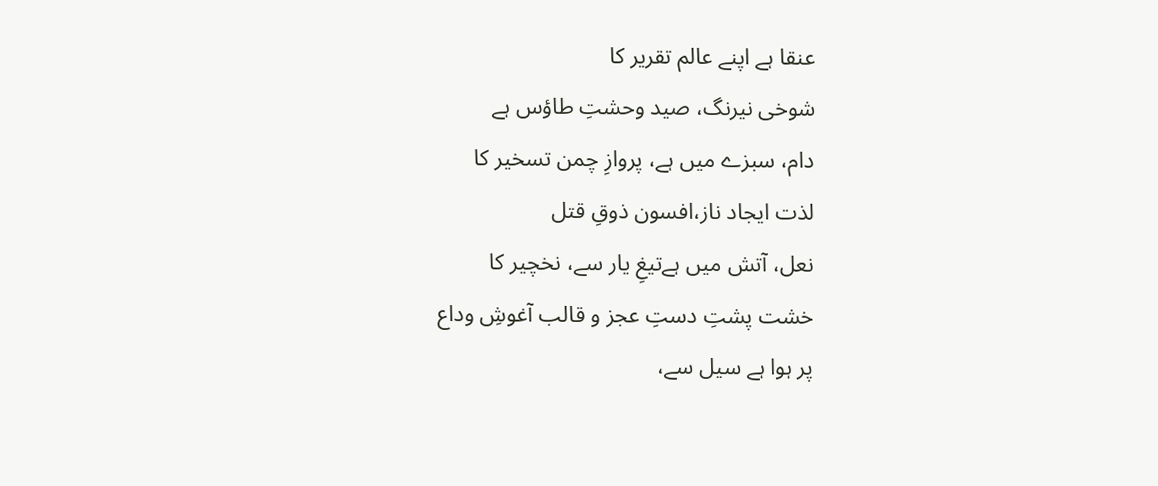عنقا ہے اپنے عالم تقریر کا
شوخی نیرنگ، صید وحشتِ طاؤس ہے
دام، سبزے میں ہے، پروازِ چمن تسخیر کا
لذت ایجاد ناز،افسون ذوقِ قتل
نعل، آتش میں ہےتیغِ یار سے، نخچیر کا
خشت پشتِ دستِ عجز و قالب آغوشِ وداع
پر ہوا ہے سیل سے،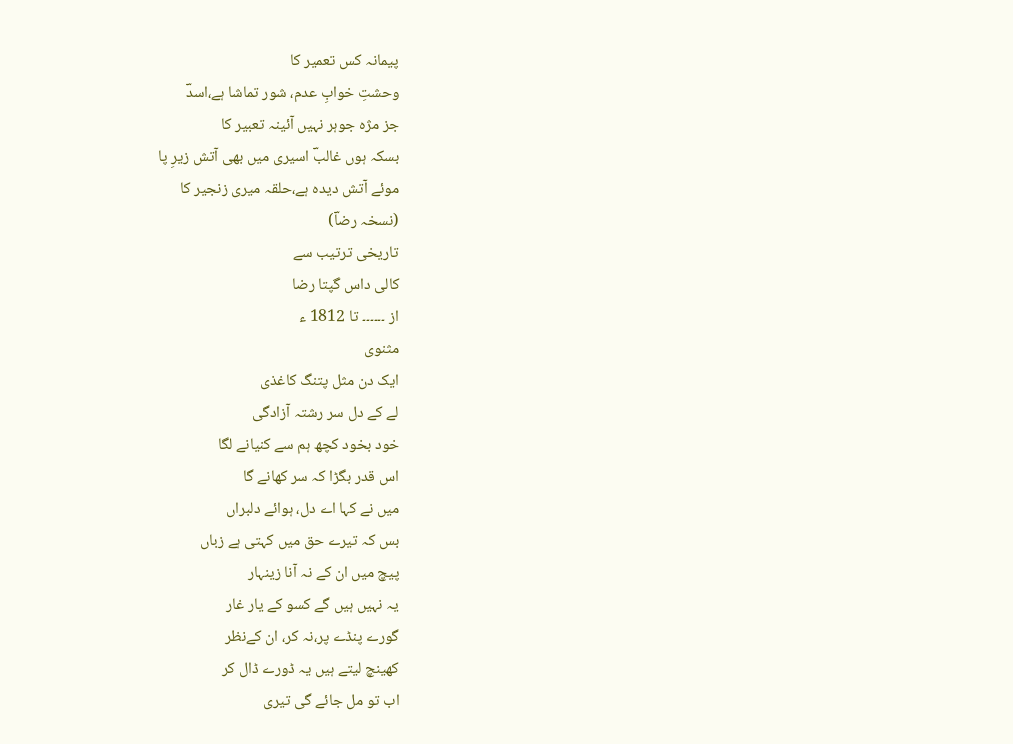پیمانہ کس تعمیر کا
وحشتِ خوابِ عدم، شور تماشا ہے،اسدؔ
جز مژہ جوہر نہیں آئینہ تعبیر کا
بسکہ ہوں غالبؔ اسیری میں بھی آتش زیرِ پا
موئے آتش دیدہ ہے،حلقہ میری زنجیر کا
(نسخہ رضاؔ)
تاریخی ترتیب سے
کالی داس گپتا رضا
از ۔۔۔۔۔۔ تا 1812 ء
مثنوی
ایک دن مثل پتنگ کاغذی
لے کے دل سر رشتہ آزادگی
خود بخود کچھ ہم سے کنیانے لگا
اس قدر بگڑا کہ سر کھانے گا
میں نے کہا اے دل، ہوائے دلبراں
بس کہ تیرے حق میں کہتی ہے زباں
پیچ میں ان کے نہ آنا زینہار
یہ نہیں ہیں گے کسو کے یار غار
گورے پنڈے پر،نہ کر، ان کےنظر
کھینچ لیتے ہیں یہ ڈورے ڈال کر
اب تو مل جائے گی تیری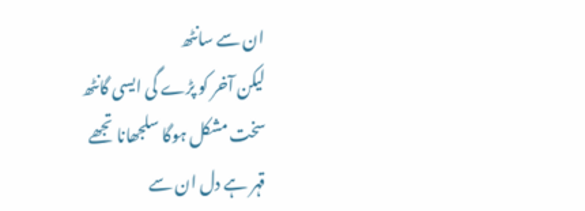ان سے سانٹھ
لیکن آخر کو پڑے گی ایسی گانٹھ
سخت مشکل ہوگا سلجھانا تجھے
قہر ہے دل ان سے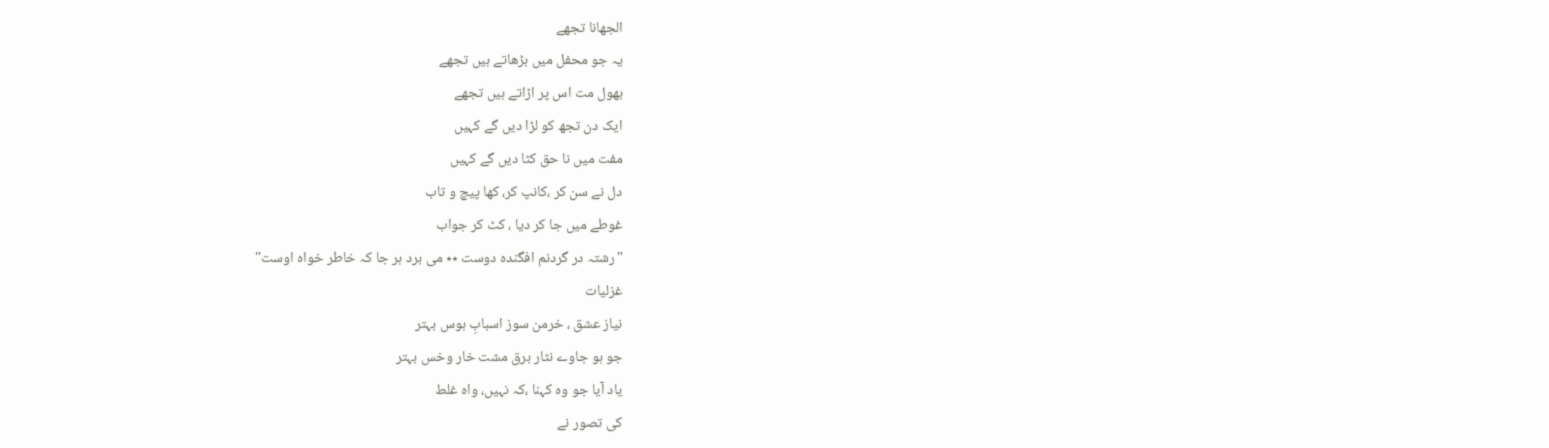الجھانا تجھے
یہ جو محفل میں بڑھاتے ہیں تجھے
بھول مت اس پر اڑاتے ہیں تجھے
ایک دن تجھ کو لڑا دیں گے کہیں
مفت میں نا حق کٹا دیں گے کہیں
دل نے سن کر ،کانپ کر، کھا پیچ و تاب
غوطے میں جا کر دیا ، کٹ کر جواب
"رشتہ در گردنم افگندہ دوست ٭٭ می برد ہر جا کہ خاطر خواہ اوست"
غزلیات
نیاز عشق ، خرمن سوز اسبابِ ہوس بہتر
جو ہو جاوے نثار برق مشت خار وخس بہتر
یاد آیا جو وہ کہنا ،کہ نہیں، واہ غلط
کی تصور نے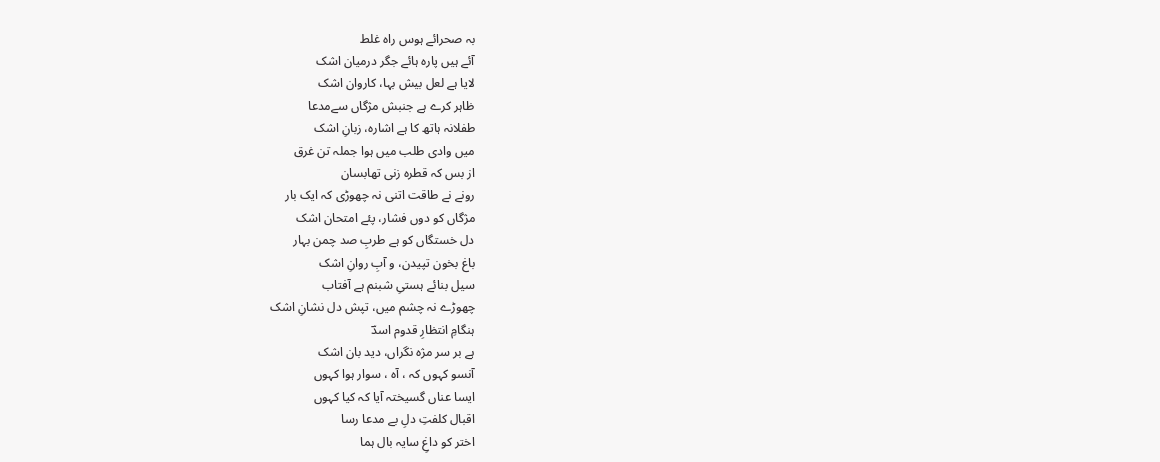بہ صحرائے ہوس راہ غلط
آئے ہیں پارہ ہائے جگر درمیان اشک
لایا ہے لعل بیش بہا، کاروان اشک
ظاہر کرے ہے جنبش مژگاں سےمدعا
طفلانہ ہاتھ کا ہے اشارہ، زبانِ اشک
میں وادی طلب میں ہوا جملہ تن غرق
از بس کہ قطرہ زنی تھابسان
رونے نے طاقت اتنی نہ چھوڑی کہ ایک بار
مژگاں کو دوں فشار، پئے امتحان اشک
دل خستگاں کو ہے طربِ صد چمن بہار
باغ بخون تپیدن، و آبِ روانِ اشک
سیل بنائے ہستیِ شبنم ہے آفتاب
چھوڑے نہ چشم میں، تپش دل نشانِ اشک
ہنگامِ انتظارِ قدوم اسدؔ
ہے بر سر مژہ نگراں، دید بان اشک
آنسو کہوں کہ ، آہ ، سوار ہوا کہوں
ایسا عناں گسیختہ آیا کہ کیا کہوں
اقبال کلفتِ دلِ بے مدعا رسا
اختر کو داغِ سایہ بال ہما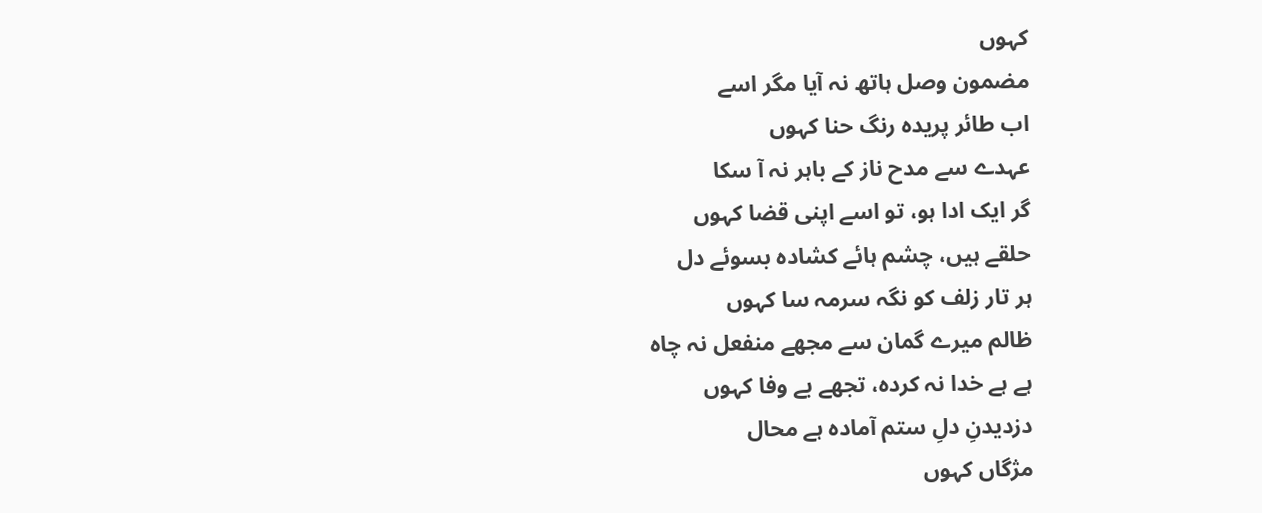کہوں
مضمون وصل ہاتھ نہ آیا مگر اسے
اب طائر پریدہ رنگ حنا کہوں
عہدے سے مدح ناز کے باہر نہ آ سکا
گر ایک ادا ہو، تو اسے اپنی قضا کہوں
حلقے ہیں، چشم ہائے کشادہ بسوئے دل
ہر تار زلف کو نگہ سرمہ سا کہوں
ظالم میرے گمان سے مجھے منفعل نہ چاہ
ہے ہے خدا نہ کردہ، تجھے بے وفا کہوں
دزدیدنِ دلِ ستم آمادہ ہے محال
مژگاں کہوں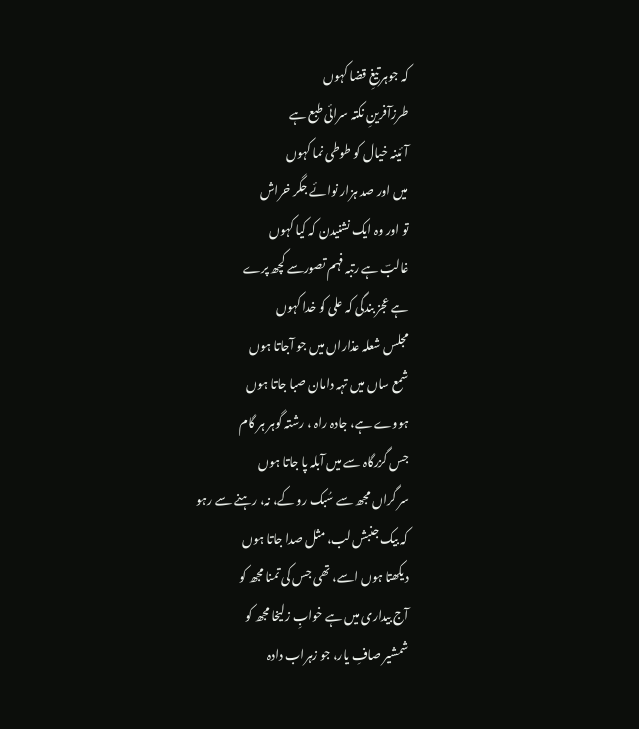کہ جوہر تیغِ قضا کہوں
طرزآفرینِ نکتہ سرائی طبع ہے
آئینہ خیال کو طوطی نما کہوں
میں اور صد ہزار نوائے جگر خراش
تو اور وہ ایک نشنیدن کہ کیا کہوں
غالبؔ ہے رتبہ فہم تصورسے کچھ پرے
ہے عجز بندگی کہ علی کو خدا کہوں
مجلس شعلہ عذاراں میں جو آجاتا ہوں
شمع ساں میں تہہ دامان صبا جاتا ہوں
ہووے ہے، جادہ راہ ، رشتہ گوہر ہر گام
جس گزرگاہ سے میں آبلہ پا جاتا ہوں
سر گراں مجھ سے سُبک رو کے، نہ، رہنے سے رہو
کہ بیک جنبش لب، مثل صدا جاتا ہوں
دیکھتا ہوں اسے، تھی جس کی تمنا مجھ کو
آج بیداری میں ہے خوابِ زلیخا مجھ کو
شمشیر صافِ یار، جو زہراب دادہ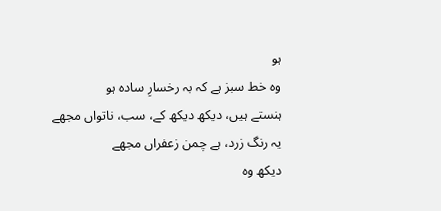ہو
وہ خط سبز ہے کہ بہ رخسارِ سادہ ہو
ہنستے ہیں، دیکھ دیکھ کے، سب، ناتواں مجھے
یہ رنگ زرد، ہے چمن زعفراں مجھے
دیکھ وہ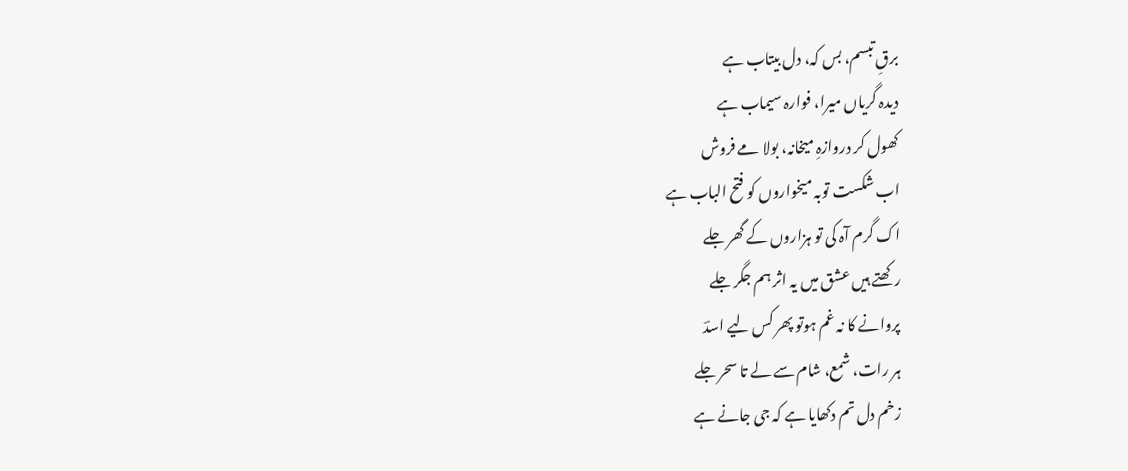برقِ تبسم، بس کہ، دل بیتاب ہے
دیدہ گریاں میرا، فوارہ سیماب ہے
کھول کر دروازہِ میخانہ، بولا مے فروش
اب شکست توبہ میخواروں کو فتح الباب ہے
اک گرم آہ کی تو ہزاروں کے گھر جلے
رکھتے ہیں عشق میں یہ اثر ہم جگر جلے
پروانے کا نہ غم ہوتو پھر کس لیے اسدؔ
ہر رات، شمع، شام سے لے تا سحر جلے
زخم دل تم دکھایا ہے کہ جی جانے ہے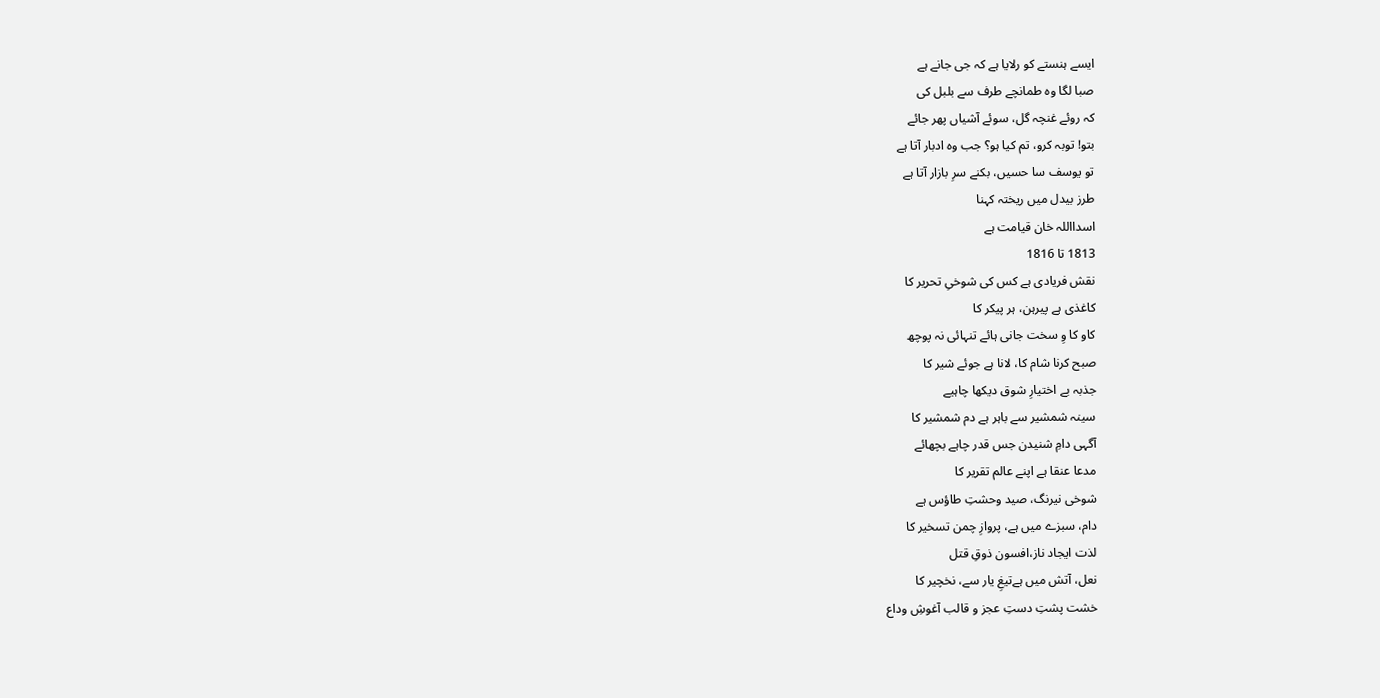ایسے ہنستے کو رلایا ہے کہ جی جانے ہے
صبا لگا وہ طمانچے طرف سے بلبل کی
کہ روئے غنچہ گل، سوئے آشیاں پھر جائے
بتو! توبہ کرو، تم کیا ہو؟ جب وہ ادبار آتا ہے
تو یوسف سا حسیں، بکنے سرِ بازار آتا ہے
طرز بیدل میں ریختہ کہنا
اسدااللہ خان قیامت ہے
1813 تا 1816
نقش فریادی ہے کس کی شوخیِ تحریر کا
کاغذی ہے پیرہن، ہر پیکر کا
کاو کا وِ سخت جانی ہائے تنہائی نہ پوچھ
صبح کرنا شام کا، لانا ہے جوئے شیر کا
جذبہ بے اختیارِ شوق دیکھا چاہیے
سینہ شمشیر سے باہر ہے دم شمشیر کا
آگہی دامِ شنیدن جس قدر چاہے بچھائے
مدعا عنقا ہے اپنے عالم تقریر کا
شوخی نیرنگ، صید وحشتِ طاؤس ہے
دام، سبزے میں ہے، پروازِ چمن تسخیر کا
لذت ایجاد ناز،افسون ذوقِ قتل
نعل، آتش میں ہےتیغِ یار سے، نخچیر کا
خشت پشتِ دستِ عجز و قالب آغوشِ وداع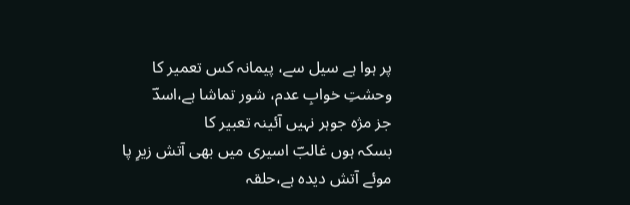پر ہوا ہے سیل سے، پیمانہ کس تعمیر کا
وحشتِ خوابِ عدم، شور تماشا ہے،اسدؔ
جز مژہ جوہر نہیں آئینہ تعبیر کا
بسکہ ہوں غالبؔ اسیری میں بھی آتش زیرِ پا
موئے آتش دیدہ ہے،حلقہ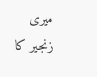میری زنجیر کا